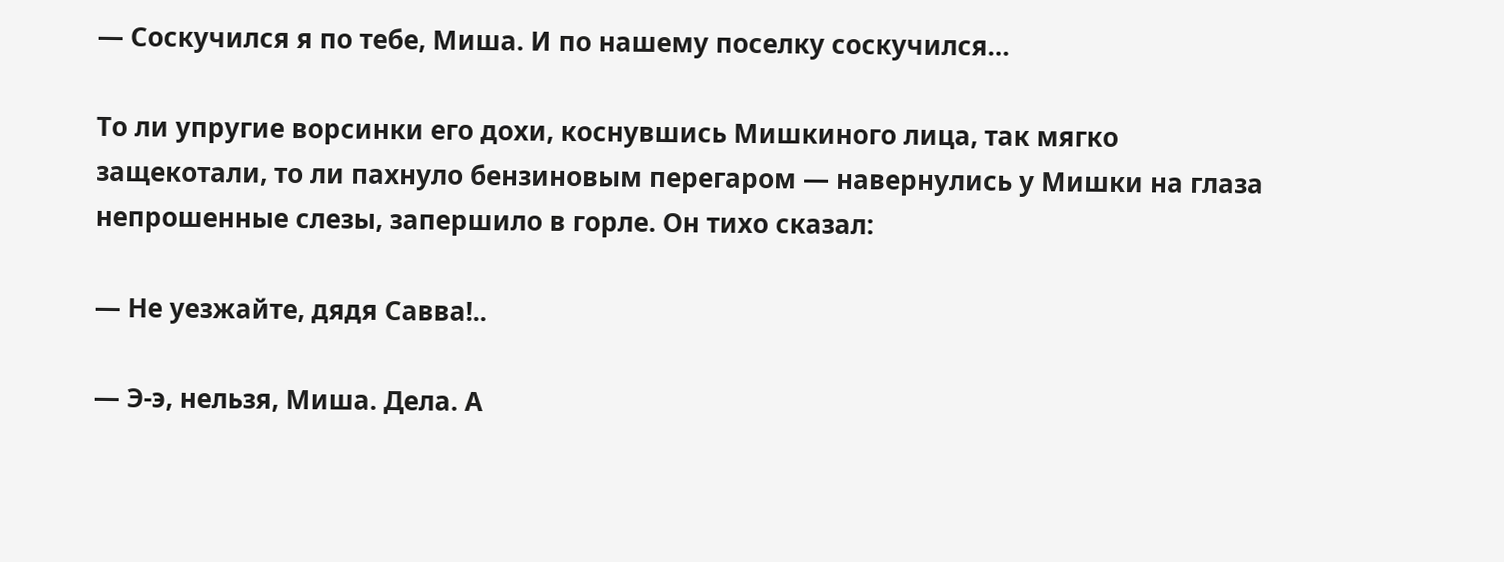— Соскучился я по тебе, Миша. И по нашему поселку соскучился…

То ли упругие ворсинки его дохи, коснувшись Мишкиного лица, так мягко защекотали, то ли пахнуло бензиновым перегаром — навернулись у Мишки на глаза непрошенные слезы, запершило в горле. Он тихо сказал:

— Не уезжайте, дядя Савва!..

— Э-э, нельзя, Миша. Дела. А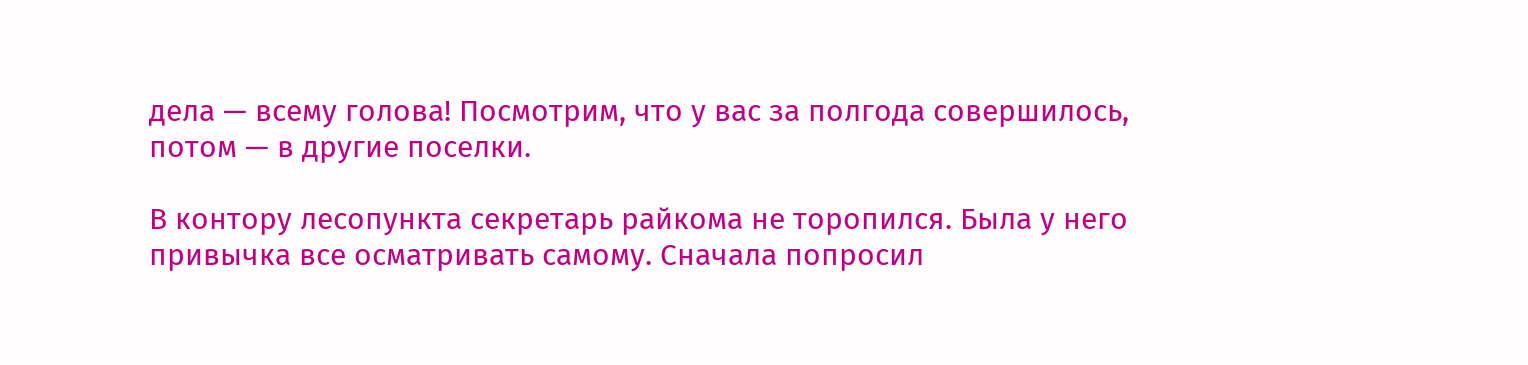дела — всему голова! Посмотрим, что у вас за полгода совершилось, потом — в другие поселки.

В контору лесопункта секретарь райкома не торопился. Была у него привычка все осматривать самому. Сначала попросил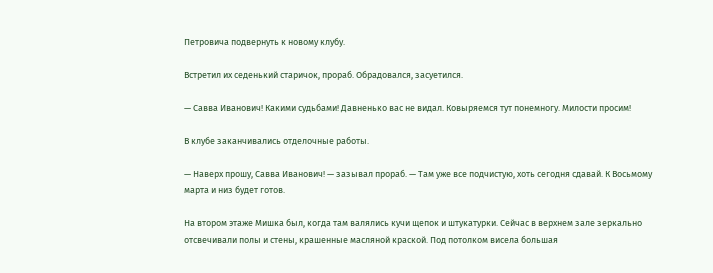Петровича подвернуть к новому клубу.

Встретил их седенький старичок, прораб. Обрадовался, засуетился.

— Савва Иванович! Какими судьбами! Давненько вас не видал. Ковыряемся тут понемногу. Милости просим!

В клубе заканчивались отделочные работы.

— Наверх прошу, Савва Иванович! — зазывал прораб. — Там уже все подчистую, хоть сегодня сдавай. К Восьмому марта и низ будет готов.

На втором этаже Мишка был, когда там валялись кучи щепок и штукатурки. Сейчас в верхнем зале зеркально отсвечивали полы и стены, крашенные масляной краской. Под потолком висела большая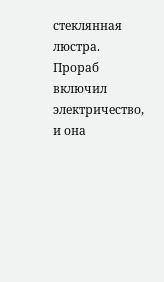стеклянная люстра. Прораб включил электричество, и она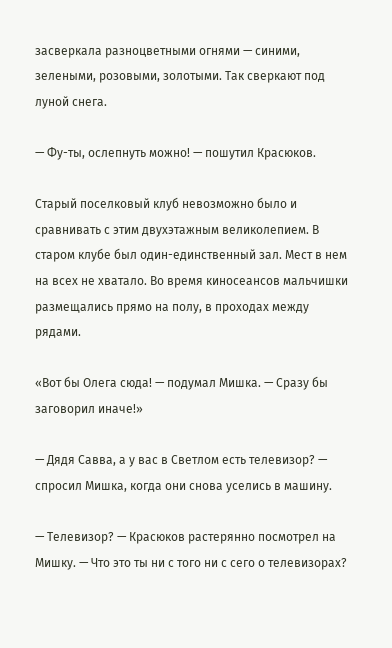засверкала разноцветными огнями — синими, зелеными, розовыми, золотыми. Так сверкают под луной снега.

— Фу-ты, ослепнуть можно! — пошутил Красюков.

Старый поселковый клуб невозможно было и сравнивать с этим двухэтажным великолепием. В старом клубе был один-единственный зал. Мест в нем на всех не хватало. Во время киносеансов мальчишки размещались прямо на полу, в проходах между рядами.

«Вот бы Олега сюда! — подумал Мишка. — Сразу бы заговорил иначе!»

— Дядя Савва, а у вас в Светлом есть телевизор? — спросил Мишка, когда они снова уселись в машину.

— Телевизор? — Красюков растерянно посмотрел на Мишку. — Что это ты ни с того ни с сего о телевизорах?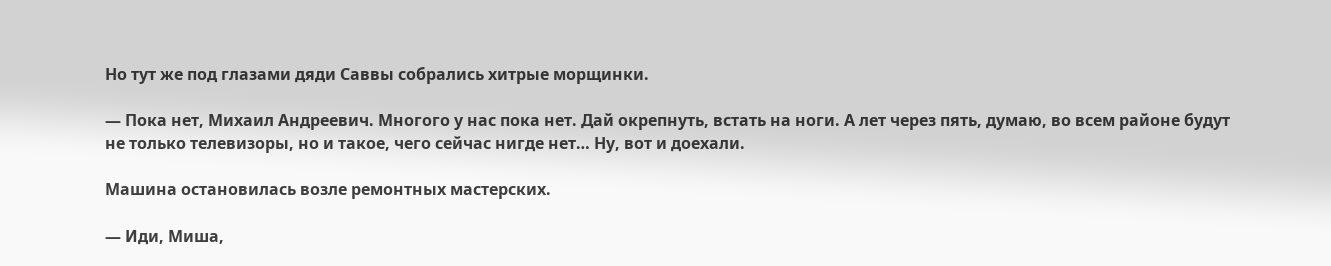Но тут же под глазами дяди Саввы собрались хитрые морщинки.

— Пока нет, Михаил Андреевич. Многого у нас пока нет. Дай окрепнуть, встать на ноги. А лет через пять, думаю, во всем районе будут не только телевизоры, но и такое, чего сейчас нигде нет… Ну, вот и доехали.

Машина остановилась возле ремонтных мастерских.

— Иди, Миша,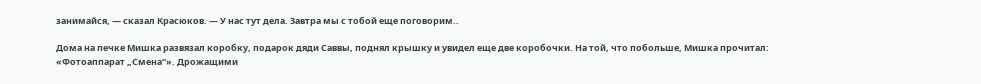занимайся, — сказал Красюков. — У нас тут дела. Завтра мы с тобой еще поговорим..

Дома на печке Мишка развязал коробку, подарок дяди Саввы, поднял крышку и увидел еще две коробочки. На той, что побольше, Мишка прочитал: «Фотоаппарат „Смена“». Дрожащими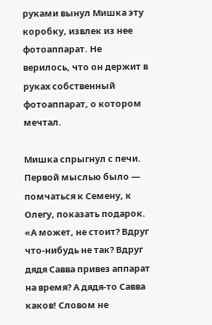руками вынул Мишка эту коробку, извлек из нее фотоаппарат. Не верилось, что он держит в руках собственный фотоаппарат, о котором мечтал.

Мишка спрыгнул с печи. Первой мыслью было — помчаться к Семену, к Олегу, показать подарок. «А может, не стоит? Вдруг что-нибудь не так? Вдруг дядя Савва привез аппарат на время? А дядя-то Савва каков! Словом не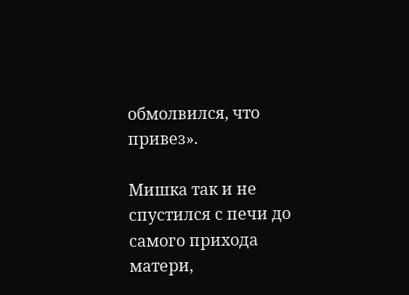обмолвился, что привез».

Мишка так и не спустился с печи до самого прихода матери,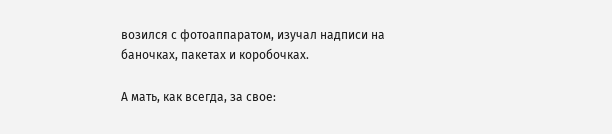возился с фотоаппаратом, изучал надписи на баночках, пакетах и коробочках.

А мать, как всегда, за свое: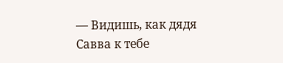— Видишь, как дядя Савва к тебе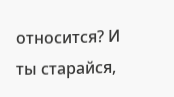относится? И ты старайся,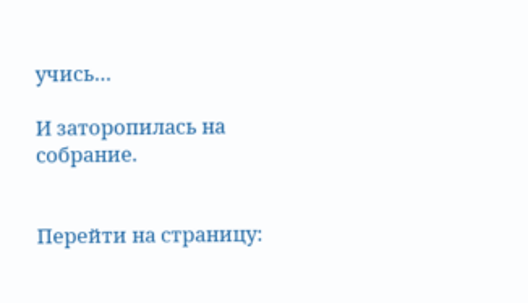учись…

И заторопилась на собрание.


Перейти на страницу: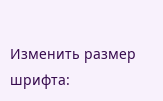Изменить размер шрифта: